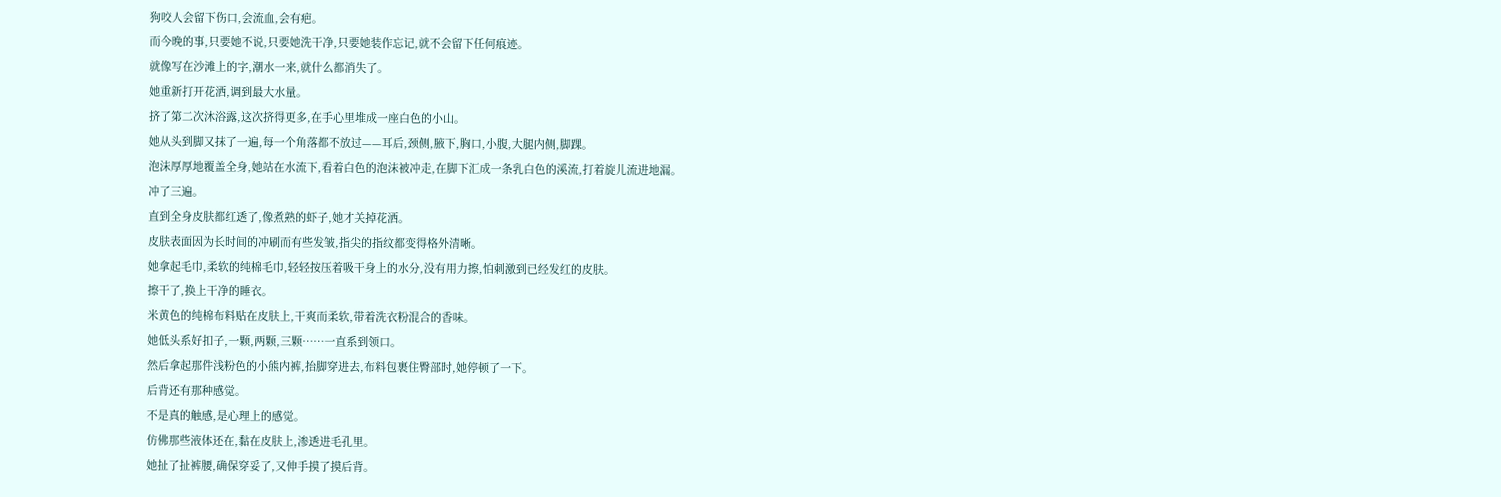狗咬人会留下伤口,会流血,会有疤。
而今晚的事,只要她不说,只要她洗干净,只要她装作忘记,就不会留下任何痕迹。
就像写在沙滩上的字,潮水一来,就什么都消失了。
她重新打开花洒,调到最大水量。
挤了第二次沐浴露,这次挤得更多,在手心里堆成一座白色的小山。
她从头到脚又抹了一遍,每一个角落都不放过——耳后,颈侧,腋下,胸口,小腹,大腿内侧,脚踝。
泡沫厚厚地覆盖全身,她站在水流下,看着白色的泡沫被冲走,在脚下汇成一条乳白色的溪流,打着旋儿流进地漏。
冲了三遍。
直到全身皮肤都红透了,像煮熟的虾子,她才关掉花洒。
皮肤表面因为长时间的冲刷而有些发皱,指尖的指纹都变得格外清晰。
她拿起毛巾,柔软的纯棉毛巾,轻轻按压着吸干身上的水分,没有用力擦,怕刺激到已经发红的皮肤。
擦干了,换上干净的睡衣。
米黄色的纯棉布料贴在皮肤上,干爽而柔软,带着洗衣粉混合的香味。
她低头系好扣子,一颗,两颗,三颗……一直系到领口。
然后拿起那件浅粉色的小熊内裤,抬脚穿进去,布料包裹住臀部时,她停顿了一下。
后背还有那种感觉。
不是真的触感,是心理上的感觉。
仿佛那些液体还在,黏在皮肤上,渗透进毛孔里。
她扯了扯裤腰,确保穿妥了,又伸手摸了摸后背。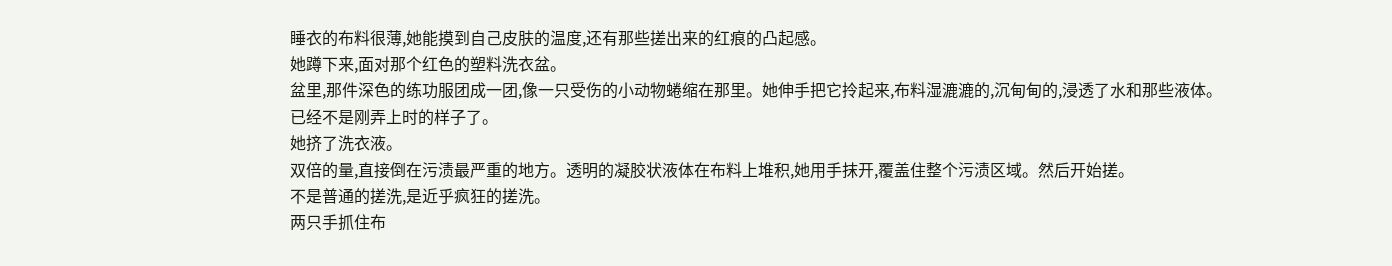睡衣的布料很薄,她能摸到自己皮肤的温度,还有那些搓出来的红痕的凸起感。
她蹲下来,面对那个红色的塑料洗衣盆。
盆里,那件深色的练功服团成一团,像一只受伤的小动物蜷缩在那里。她伸手把它拎起来,布料湿漉漉的,沉甸甸的,浸透了水和那些液体。
已经不是刚弄上时的样子了。
她挤了洗衣液。
双倍的量,直接倒在污渍最严重的地方。透明的凝胶状液体在布料上堆积,她用手抹开,覆盖住整个污渍区域。然后开始搓。
不是普通的搓洗,是近乎疯狂的搓洗。
两只手抓住布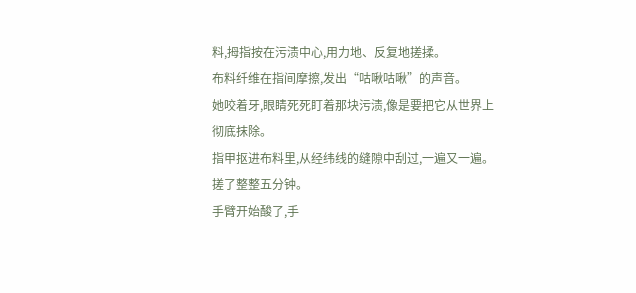料,拇指按在污渍中心,用力地、反复地搓揉。
布料纤维在指间摩擦,发出“咕啾咕啾”的声音。
她咬着牙,眼睛死死盯着那块污渍,像是要把它从世界上彻底抹除。
指甲抠进布料里,从经纬线的缝隙中刮过,一遍又一遍。
搓了整整五分钟。
手臂开始酸了,手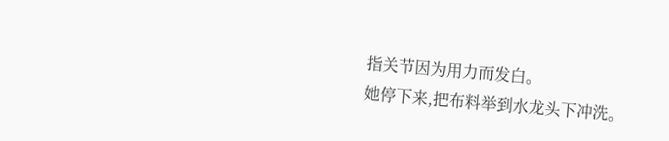指关节因为用力而发白。
她停下来,把布料举到水龙头下冲洗。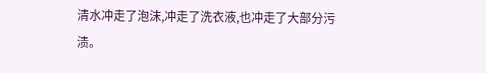清水冲走了泡沫,冲走了洗衣液,也冲走了大部分污渍。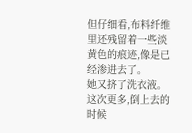但仔细看,布料纤维里还残留着一些淡黄色的痕迹,像是已经渗进去了。
她又挤了洗衣液。
这次更多,倒上去的时候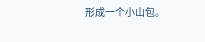形成一个小山包。